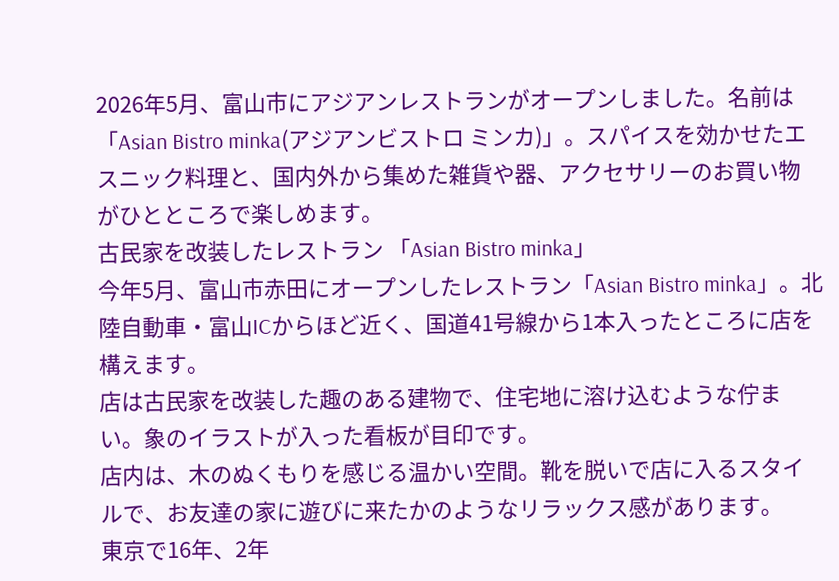2026年5月、富山市にアジアンレストランがオープンしました。名前は「Asian Bistro minka(アジアンビストロ ミンカ)」。スパイスを効かせたエスニック料理と、国内外から集めた雑貨や器、アクセサリーのお買い物がひとところで楽しめます。
古民家を改装したレストラン 「Asian Bistro minka」
今年5月、富山市赤田にオープンしたレストラン「Asian Bistro minka」。北陸自動車・富山ICからほど近く、国道41号線から1本入ったところに店を構えます。
店は古民家を改装した趣のある建物で、住宅地に溶け込むような佇まい。象のイラストが入った看板が目印です。
店内は、木のぬくもりを感じる温かい空間。靴を脱いで店に入るスタイルで、お友達の家に遊びに来たかのようなリラックス感があります。
東京で16年、2年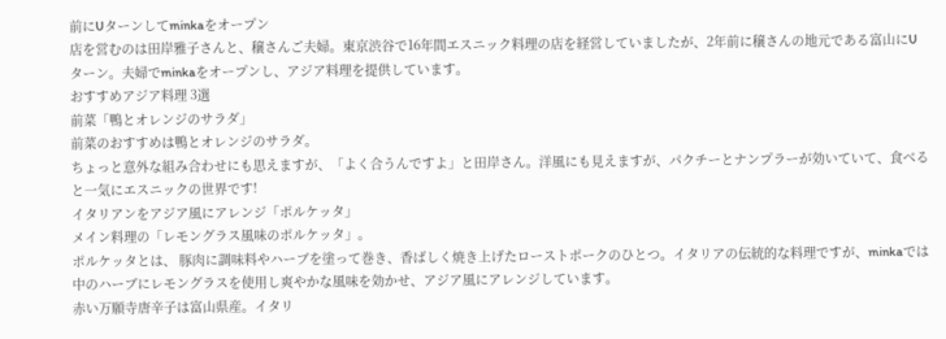前にUターンしてminkaをオープン
店を営むのは田岸雅子さんと、穣さんご夫婦。東京渋谷で16年間エスニック料理の店を経営していましたが、2年前に穣さんの地元である富山にUターン。夫婦でminkaをオープンし、アジア料理を提供しています。
おすすめアジア料理 3選
前菜「鴨とオレンジのサラダ」
前菜のおすすめは鴨とオレンジのサラダ。
ちょっと意外な組み合わせにも思えますが、「よく合うんですよ」と田岸さん。洋風にも見えますが、パクチーとナンプラーが効いていて、食べると一気にエスニックの世界です!
イタリアンをアジア風にアレンジ「ポルケッタ」
メイン料理の「レモングラス風味のポルケッタ」。
ポルケッタとは、 豚肉に調味料やハーブを塗って巻き、香ばしく焼き上げたローストポークのひとつ。イタリアの伝統的な料理ですが、minkaでは中のハーブにレモングラスを使用し爽やかな風味を効かせ、アジア風にアレンジしています。
赤い万願寺唐辛子は富山県産。イタリ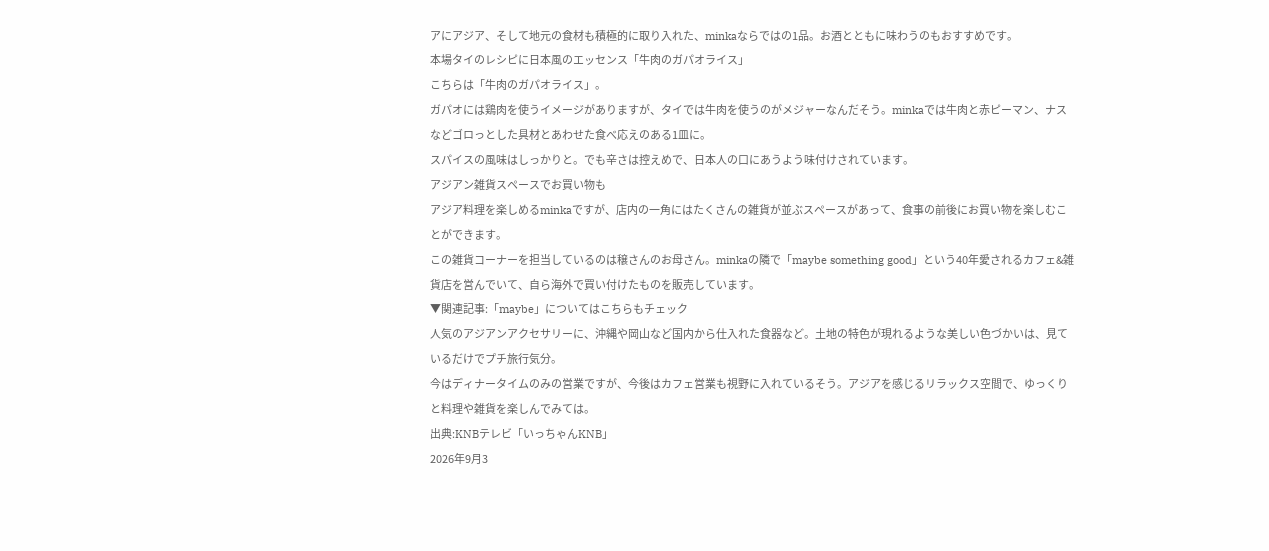アにアジア、そして地元の食材も積極的に取り入れた、minkaならではの1品。お酒とともに味わうのもおすすめです。
本場タイのレシピに日本風のエッセンス「牛肉のガパオライス」
こちらは「牛肉のガパオライス」。
ガパオには鶏肉を使うイメージがありますが、タイでは牛肉を使うのがメジャーなんだそう。minkaでは牛肉と赤ピーマン、ナスなどゴロっとした具材とあわせた食べ応えのある1皿に。
スパイスの風味はしっかりと。でも辛さは控えめで、日本人の口にあうよう味付けされています。
アジアン雑貨スペースでお買い物も
アジア料理を楽しめるminkaですが、店内の一角にはたくさんの雑貨が並ぶスペースがあって、食事の前後にお買い物を楽しむことができます。
この雑貨コーナーを担当しているのは穣さんのお母さん。minkaの隣で「maybe something good」という40年愛されるカフェ&雑貨店を営んでいて、自ら海外で買い付けたものを販売しています。
▼関連記事:「maybe」についてはこちらもチェック
人気のアジアンアクセサリーに、沖縄や岡山など国内から仕入れた食器など。土地の特色が現れるような美しい色づかいは、見ているだけでプチ旅行気分。
今はディナータイムのみの営業ですが、今後はカフェ営業も視野に入れているそう。アジアを感じるリラックス空間で、ゆっくりと料理や雑貨を楽しんでみては。
出典:KNBテレビ「いっちゃんKNB」
2026年9月3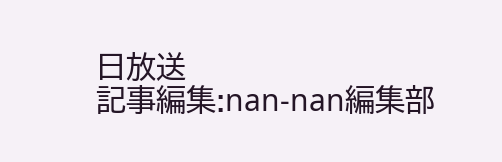日放送
記事編集:nan-nan編集部